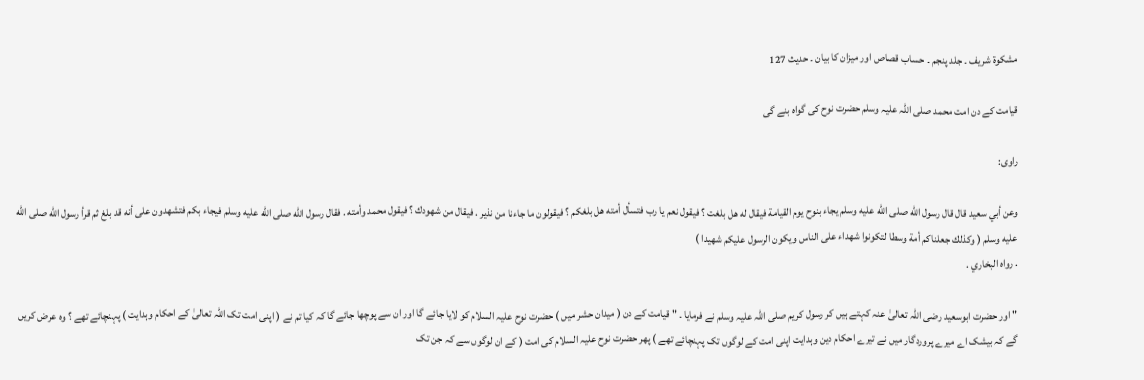مشکوۃ شریف ۔ جلد پنجم ۔ حساب قصاص اور میزان کا بیان ۔ حدیث 127

قیامت کے دن امت محمد صلی اللہ علیہ وسلم حضرت نوح کی گواہ بنے گی

راوی:

وعن أبي سعيد قال قال رسول الله صلى الله عليه وسلم يجاء بنوح يوم القيامة فيقال له هل بلغت ؟ فيقول نعم يا رب فتسأل أمته هل بلغكم ؟ فيقولون ما جاءنا من نذير . فيقال من شهودك ؟ فيقول محمد وأمته . فقال رسول الله صلى الله عليه وسلم فيجاء بكم فتشهدون على أنه قد بلغ ثم قرأ رسول الله صلى الله عليه وسلم ( وكذلك جعلناكم أمة وسطا لتكونوا شهداء على الناس ويكون الرسول عليكم شهيدا )
. رواه البخاري .

" اور حضرت ابوسعید رضی اللہ تعالیٰ عنہ کہتے ہیں کر رسول کریم صلی اللہ علیہ وسلم نے فرمایا ۔ " قیامت کے دن ( میدان حشر میں ) حضرت نوح علیہ السلام کو لایا جائے گا اور ان سے پوچھا جائے گا کہ کیا تم نے ( اپنی امت تک اللہ تعالیٰ کے احکام وہدایت ) پہنچائے تھے ؟ وہ عرض کریں گے کہ بیشک اے میرے پروردگار میں نے تیرے احکام دین وہدایت اپنی امت کے لوگوں تک پہنچائے تھے ) پھر حضرت نوح علیہ السلام کی امت ( کے ان لوگوں سے کہ جن تک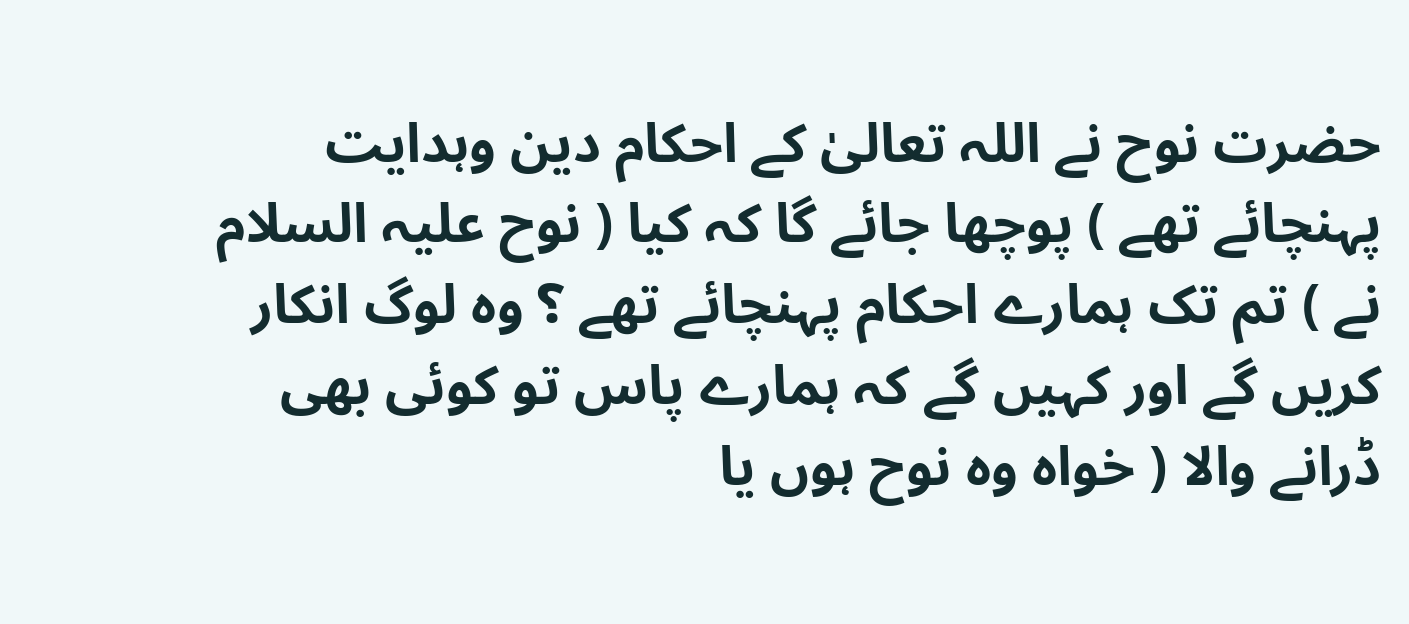حضرت نوح نے اللہ تعالیٰ کے احکام دین وہدایت پہنچائے تھے ) پوچھا جائے گا کہ کیا ( نوح علیہ السلام نے ) تم تک ہمارے احکام پہنچائے تھے ؟ وہ لوگ انکار کریں گے اور کہیں گے کہ ہمارے پاس تو کوئی بھی ڈرانے والا ( خواہ وہ نوح ہوں یا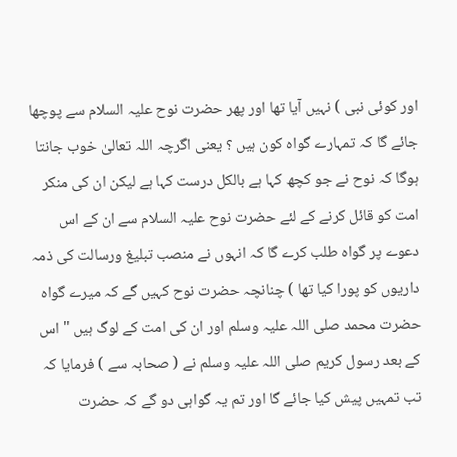اور کوئی نبی ) نہیں آیا تھا اور پھر حضرت نوح علیہ السلام سے پوچھا جائے گا کہ تمہارے گواہ کون ہیں ؟ یعنی اگرچہ اللہ تعالیٰ خوب جانتا ہوگا کہ نوح نے جو کچھ کہا ہے بالکل درست کہا ہے لیکن ان کی منکر امت کو قائل کرنے کے لئے حضرت نوح علیہ السلام سے ان کے اس دعوے پر گواہ طلب کرے گا کہ انہوں نے منصب تبلیغ ورسالت کی ذمہ داریوں کو پورا کیا تھا ) چنانچہ حضرت نوح کہیں گے کہ میرے گواہ حضرت محمد صلی اللہ علیہ وسلم اور ان کی امت کے لوگ ہیں " اس کے بعد رسول کریم صلی اللہ علیہ وسلم نے ( صحابہ سے ) فرمایا کہ تب تمہیں پیش کیا جائے گا اور تم یہ گواہی دو گے کہ حضرت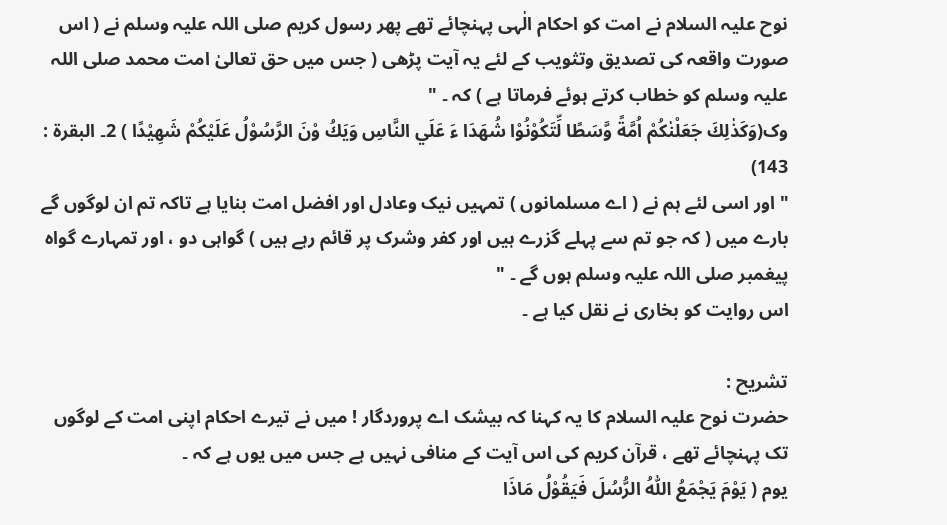نوح علیہ السلام نے امت کو احکام الٰہی پہنچائے تھے پھر رسول کریم صلی اللہ علیہ وسلم نے ( اس صورت واقعہ کی تصدیق وتثویب کے لئے یہ آیت پڑھی ( جس میں حق تعالیٰ امت محمد صلی اللہ علیہ وسلم کو خطاب کرتے ہوئے فرماتا ہے ) کہ ۔ "
وک(وَكَذٰلِكَ جَعَلْنٰكُمْ اُمَّةً وَّسَطًا لِّتَكُوْنُوْا شُهَدَا ءَ عَلَي النَّاسِ وَيَكُ وْنَ الرَّسُوْلُ عَلَيْكُمْ شَهِيْدًا ) 2۔ البقرۃ : 143)
" اور اسی لئے ہم نے ( اے مسلمانوں ) تمہیں نیک وعادل اور افضل امت بنایا ہے تاکہ تم ان لوگوں گے بارے میں ( کہ جو تم سے پہلے گزرے ہیں اور کفر وشرک پر قائم رہے ہیں ) گواہی دو ، اور تمہارے گواہ پیغمبر صلی اللہ علیہ وسلم ہوں گے ۔ "
اس روایت کو بخاری نے نقل کیا ہے ۔

تشریح :
حضرت نوح علیہ السلام کا یہ کہنا کہ بیشک اے پروردگار ! میں نے تیرے احکام اپنی امت کے لوگوں تک پہنچائے تھے ، قرآن کریم کی اس آیت کے منافی نہیں ہے جس میں یوں ہے کہ ۔
یوم ( يَوْمَ يَجْمَعُ اللّٰهُ الرُّسُلَ فَيَقُوْلُ مَاذَا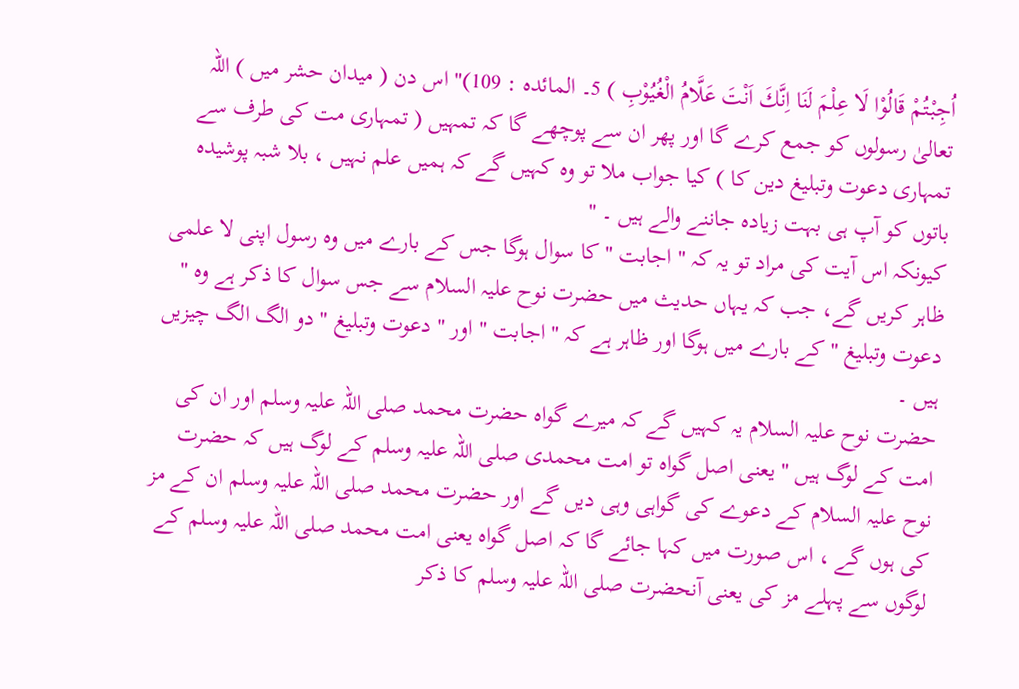اُجِبْتُمْ قَالُوْا لَا عِلْمَ لَنَا اِنَّكَ اَنْتَ عَلَّامُ الْغُيُوْبِ ) 5۔ المائدہ : 109)" اس دن ( میدان حشر میں ) اللہ تعالیٰ رسولوں کو جمع کرے گا اور پھر ان سے پوچھے گا کہ تمہیں ( تمہاری مت کی طرف سے تمہاری دعوت وتبلیغ دین کا ) کیا جواب ملا تو وہ کہیں گے کہ ہمیں علم نہیں ، بلا شبہ پوشیدہ باتوں کو آپ ہی بہت زیادہ جاننے والے ہیں ۔ "
کیونکہ اس آیت کی مراد تو یہ کہ " اجابت " کا سوال ہوگا جس کے بارے میں وہ رسول اپنی لا علمی ظاہر کریں گے، جب کہ یہاں حدیث میں حضرت نوح علیہ السلام سے جس سوال کا ذکر ہے وہ " دعوت وتبلیغ " کے بارے میں ہوگا اور ظاہر ہے کہ " اجابت " اور " دعوت وتبلیغ " دو الگ الگ چیزیں ہیں ۔
حضرت نوح علیہ السلام یہ کہیں گے کہ میرے گواہ حضرت محمد صلی اللہ علیہ وسلم اور ان کی امت کے لوگ ہیں " یعنی اصل گواہ تو امت محمدی صلی اللہ علیہ وسلم کے لوگ ہیں کہ حضرت نوح علیہ السلام کے دعوے کی گواہی وہی دیں گے اور حضرت محمد صلی اللہ علیہ وسلم ان کے مز کی ہوں گے ، اس صورت میں کہا جائے گا کہ اصل گواہ یعنی امت محمد صلی اللہ علیہ وسلم کے لوگوں سے پہلے مز کی یعنی آنحضرت صلی اللہ علیہ وسلم کا ذکر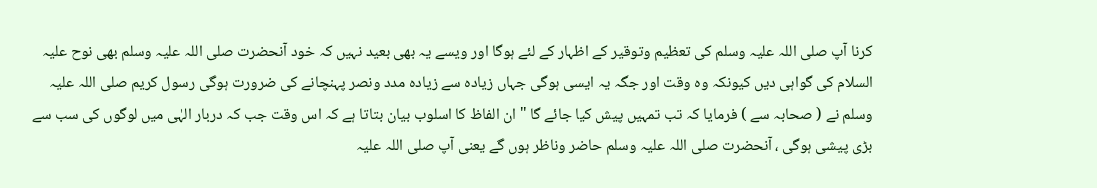کرنا آپ صلی اللہ علیہ وسلم کی تعظیم وتوقیر کے اظہار کے لئے ہوگا اور ویسے یہ بھی بعید نہیں کہ خود آنحضرت صلی اللہ علیہ وسلم بھی نوح علیہ السلام کی گواہی دیں کیونکہ وہ وقت اور جگہ یہ ایسی ہوگی جہاں زیادہ سے زیادہ مدد ونصر پہنچانے کی ضرورت ہوگی رسول کریم صلی اللہ علیہ وسلم نے ( صحابہ سے ) فرمایا کہ تب تمہیں پیش کیا جائے گا " ان الفاظ کا اسلوب بیان بتاتا ہے کہ اس وقت جب کہ دربار الہٰی میں لوگوں کی سب سے بڑی پیشی ہوگی ، آنحضرت صلی اللہ علیہ وسلم حاضر وناظر ہوں گے یعنی آپ صلی اللہ علیہ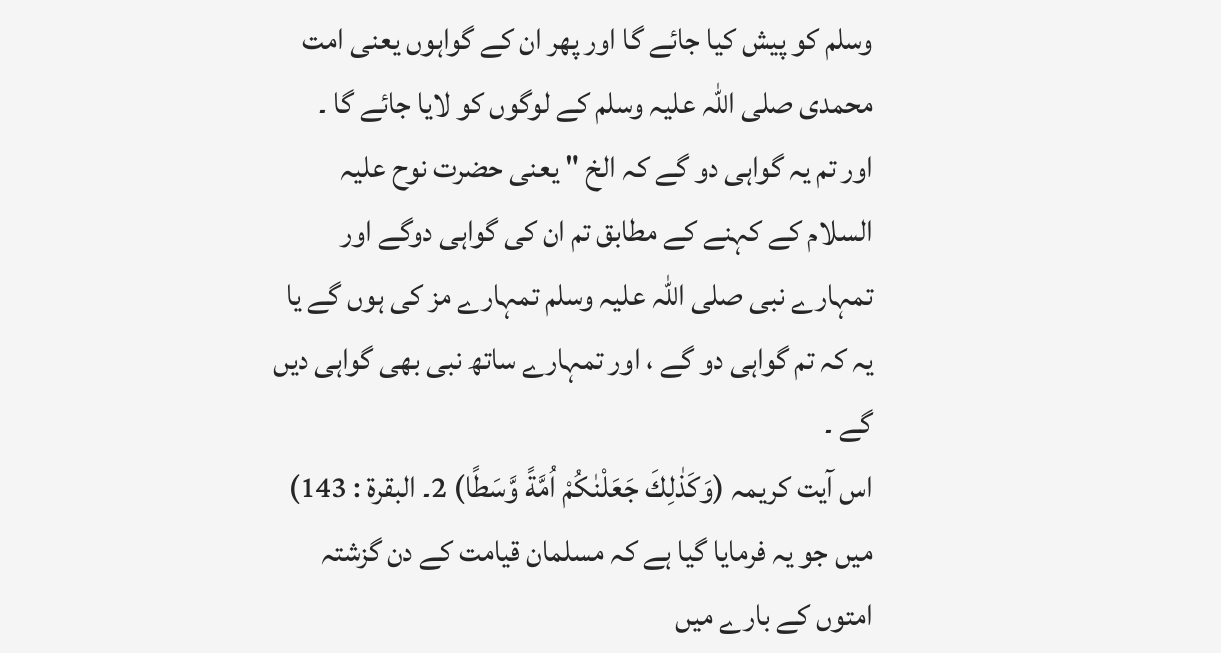وسلم کو پیش کیا جائے گا اور پھر ان کے گواہوں یعنی امت محمدی صلی اللہ علیہ وسلم کے لوگوں کو لایا جائے گا ۔
اور تم یہ گواہی دو گے کہ الخ " یعنی حضرت نوح علیہ السلام کے کہنے کے مطابق تم ان کی گواہی دوگے اور تمہارے نبی صلی اللہ علیہ وسلم تمہارے مز کی ہوں گے یا یہ کہ تم گواہی دو گے ، اور تمہارے ساتھ نبی بھی گواہی دیں گے ۔
اس آیت کریمہ (وَكَذٰلِكَ جَعَلْنٰكُمْ اُمَّةً وَّسَطًا) 2۔ البقرۃ : 143) میں جو یہ فرمایا گیا ہے کہ مسلمان قیامت کے دن گزشتہ امتوں کے بارے میں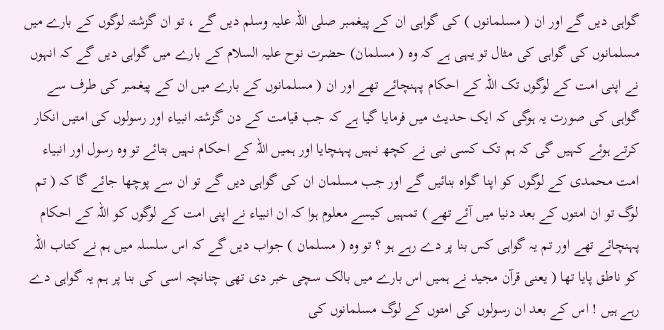گواہی دیں گے اور ان ( مسلمانوں ) کی گواہی ان کے پیغمبر صلی اللہ علیہ وسلم دیں گے ، تو ان گزشتہ لوگوں کے بارے میں مسلمانوں کی گواہی کی مثال تو یہی ہے کہ وہ ( مسلمان) حضرت نوح علیہ السلام کے بارے میں گواہی دیں گے کہ انہوں نے اپنی امت کے لوگوں تک اللہ کے احکام پہنچائے تھے اور ان ( مسلمانوں کے بارے میں ان کے پیغمبر کی طرف سے گواہی کی صورت یہ ہوگی کہ ایک حدیث میں فرمایا گیا ہے کہ جب قیامت کے دن گزشتہ انبیاء اور رسولوں کی امتیں انکار کرتے ہوئے کہیں گی کہ ہم تک کسی نبی نے کچھ نہیں پہنچایا اور ہمیں اللہ کے احکام نہیں بتائے تو وہ رسول اور انبیاء امت محمدی کے لوگوں کو اپنا گواہ بنائیں گے اور جب مسلمان ان کی گواہی دیں گے تو ان سے پوچھا جائے گا کہ ( تم لوگ تو ان امتوں کے بعد دنیا میں آئے تھے ) تمہیں کیسے معلوم ہوا کہ ان انبیاء نے اپنی امت کے لوگوں کو اللہ کے احکام پہنچائے تھے اور تم یہ گواہی کس بنا پر دے رہے ہو ؟ تو وہ ( مسلمان ) جواب دیں گے کہ اس سلسلہ میں ہم نے کتاب اللہ کو ناطق پایا تھا ( یعنی قرآن مجید نے ہمیں اس بارے میں بالک سچی خبر دی تھی چنانچہ اسی کی بنا پر ہم یہ گواہی دے رہے ہیں ! اس کے بعد ان رسولوں کی امتوں کے لوگ مسلمانوں کی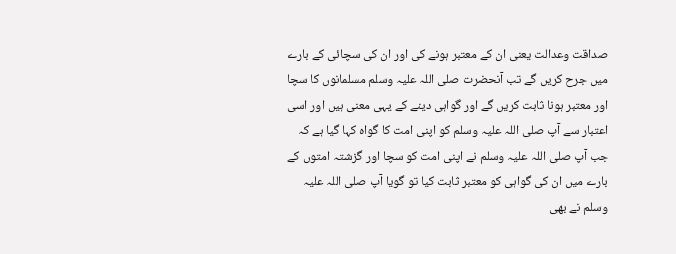صداقت وعدالت یعنی ان کے معتبر ہونے کی اور ان کی سچائی کے بارے میں جرح کریں گے تب آنحضرت صلی اللہ علیہ وسلم مسلمانوں کا سچا اور معتبر ہونا ثابت کریں گے اور گواہی دینے کے یہی معنی ہیں اور اسی اعتبار سے آپ صلی اللہ علیہ وسلم کو اپنی امت کا گواہ کہا گیا ہے کہ جب آپ صلی اللہ علیہ وسلم نے اپنی امت کو سچا اور گزشتہ امتوں کے بارے میں ان کی گواہی کو معتبر ثابت کیا تو گویا آپ صلی اللہ علیہ وسلم نے بھی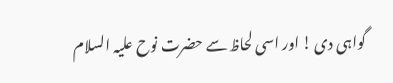گواہی دی ! اور اسی لحاظ سے حضرت نوح علیہ السلام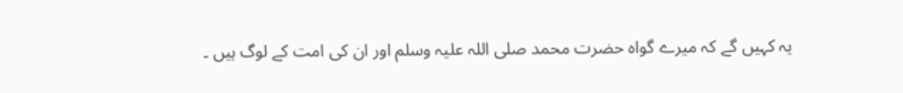یہ کہیں گے کہ میرے گواہ حضرت محمد صلی اللہ علیہ وسلم اور ان کی امت کے لوگ ہیں ۔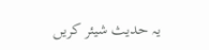یہ حدیث شیئر کریں